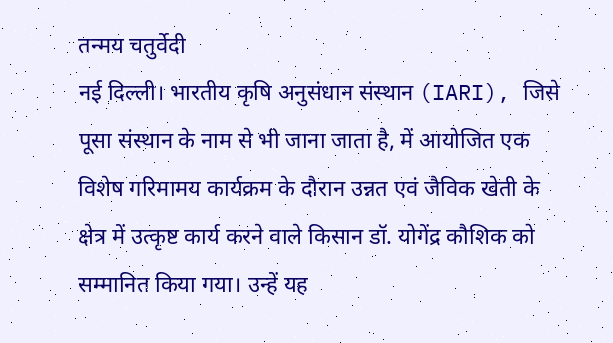तन्मय चतुर्वेदी
नई दिल्ली। भारतीय कृषि अनुसंधान संस्थान (IARI), जिसे पूसा संस्थान के नाम से भी जाना जाता है, में आयोजित एक विशेष गरिमामय कार्यक्रम के दौरान उन्नत एवं जैविक खेती के क्षेत्र में उत्कृष्ट कार्य करने वाले किसान डॉ. योगेंद्र कौशिक को सम्मानित किया गया। उन्हें यह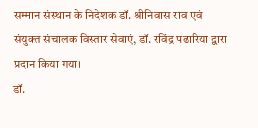सम्मान संस्थान के निदेशक डॉ. श्रीनिवास राव एवं संयुक्त संचालक विस्तार सेवाएं, डॉ. रविंद्र पढारिया द्वारा प्रदान किया गया।
डॉ.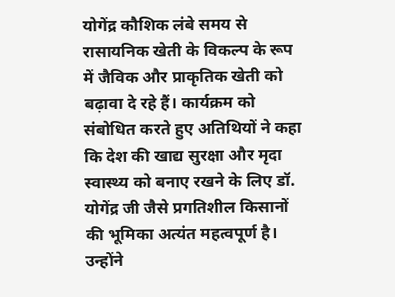योगेंद्र कौशिक लंबे समय से रासायनिक खेती के विकल्प के रूप में जैविक और प्राकृतिक खेती को बढ़ावा दे रहे हैं। कार्यक्रम को संबोधित करते हुए अतिथियों ने कहा कि देश की खाद्य सुरक्षा और मृदा स्वास्थ्य को बनाए रखने के लिए डॉ. योगेंद्र जी जैसे प्रगतिशील किसानों की भूमिका अत्यंत महत्वपूर्ण है। उन्होंने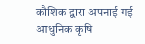कौशिक द्वारा अपनाई गई आधुनिक कृषि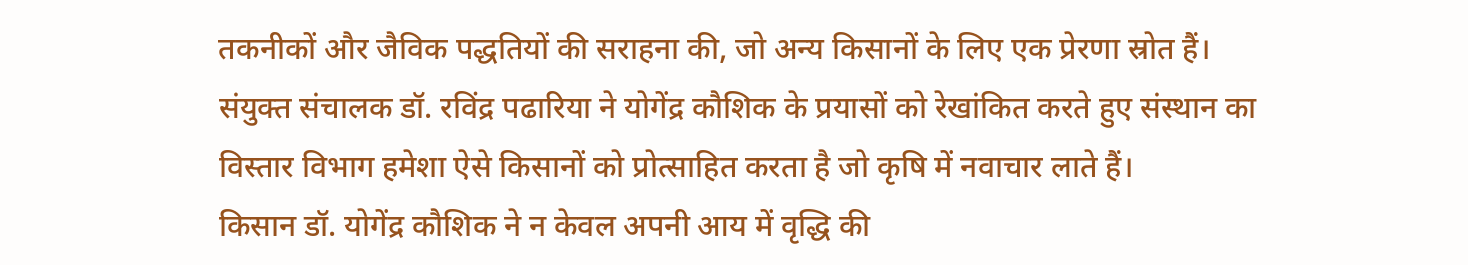तकनीकों और जैविक पद्धतियों की सराहना की, जो अन्य किसानों के लिए एक प्रेरणा स्रोत हैं।
संयुक्त संचालक डॉ. रविंद्र पढारिया ने योगेंद्र कौशिक के प्रयासों को रेखांकित करते हुए संस्थान का विस्तार विभाग हमेशा ऐसे किसानों को प्रोत्साहित करता है जो कृषि में नवाचार लाते हैं।
किसान डॉ. योगेंद्र कौशिक ने न केवल अपनी आय में वृद्धि की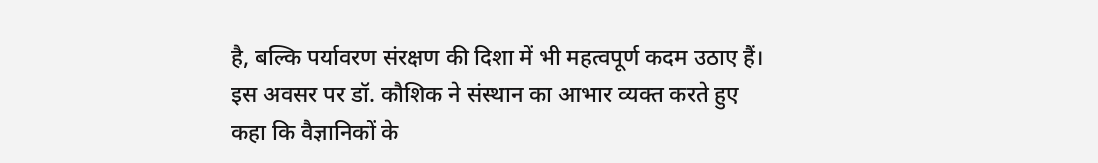है, बल्कि पर्यावरण संरक्षण की दिशा में भी महत्वपूर्ण कदम उठाए हैं। इस अवसर पर डॉ. कौशिक ने संस्थान का आभार व्यक्त करते हुए कहा कि वैज्ञानिकों के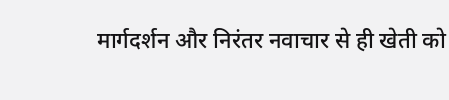मार्गदर्शन और निरंतर नवाचार से ही खेती को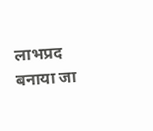लाभप्रद बनाया जा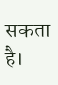सकता है।